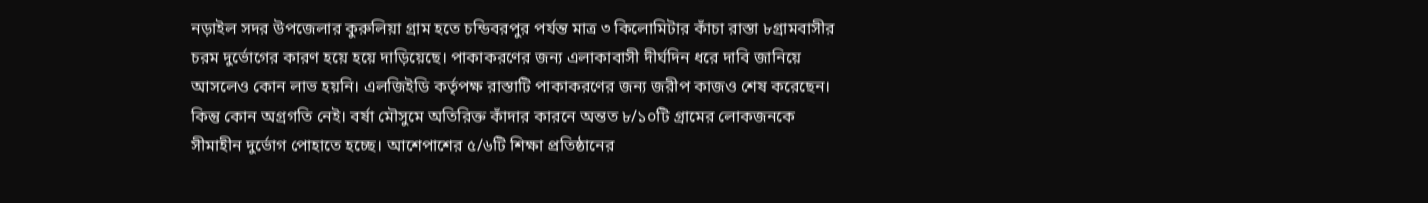নড়াইল সদর উপজেলার কুরুলিয়া গ্রাম হতে চন্ডিবরপুর পর্যন্ত মাত্র ৩ কিলোমিটার কাঁচা রাস্তা ৮গ্রামবাসীর চরম দুর্ভোগের কারণ হয়ে হয়ে দাড়িয়েছে। পাকাকরণের জন্য এলাকাবাসী দীর্ঘদিন ধরে দাবি জানিয়ে আসলেও কোন লাভ হয়নি। এলজিইডি কর্তৃপক্ষ রাস্তাটি পাকাকরণের জন্য জরীপ কাজও শেষ করেছেন। কিন্তু কোন অগ্রগতি নেই। বর্ষা মৌসুমে অতিরিক্ত কাঁদার কারনে অন্তত ৮/১০টি গ্রামের লোকজনকে সীমাহীন দুর্ভোগ পোহাতে হচ্ছে। আশেপাশের ৫/৬টি শিক্ষা প্রতিষ্ঠানের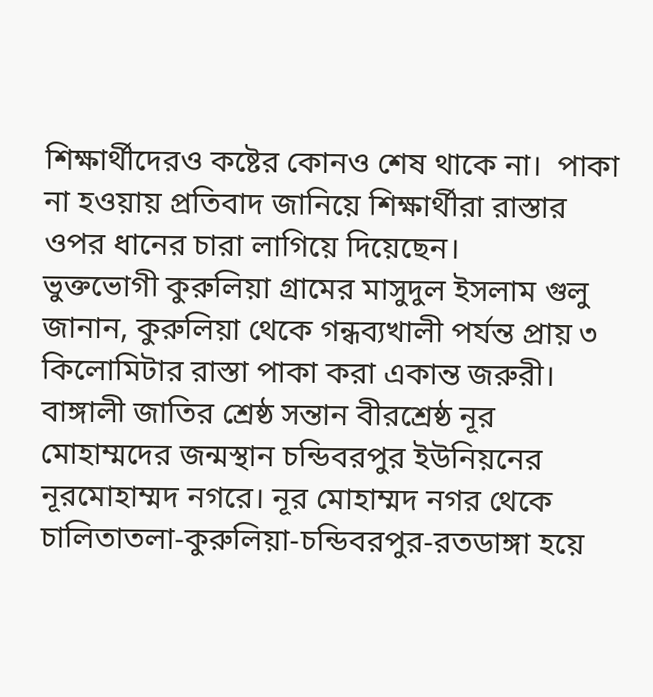শিক্ষার্থীদেরও কষ্টের কোনও শেষ থাকে না।  পাকা না হওয়ায় প্রতিবাদ জানিয়ে শিক্ষার্থীরা রাস্তার ওপর ধানের চারা লাগিয়ে দিয়েছেন।
ভুক্তভোগী কুরুলিয়া গ্রামের মাসুদুল ইসলাম গুলু জানান, কুরুলিয়া থেকে গন্ধব্যখালী পর্যন্ত প্রায় ৩ কিলোমিটার রাস্তা পাকা করা একান্ত জরুরী। বাঙ্গালী জাতির শ্রেষ্ঠ সন্তান বীরশ্রেষ্ঠ নূর মোহাম্মদের জন্মস্থান চন্ডিবরপুর ইউনিয়নের নূরমোহাম্মদ নগরে। নূর মোহাম্মদ নগর থেকে চালিতাতলা-কুরুলিয়া-চন্ডিবরপুর-রতডাঙ্গা হয়ে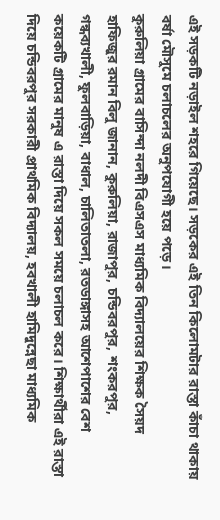এই সড়কটি নড়াইল শহরে গিয়েছে। সড়কের এই তিন কিলোমটার রাস্তা কাঁচা থাকায় বর্ষা মৌসুমে চলাচলের অনুপযোগী হয়ে পড়ে।
কুরুলিয়া গ্রামের বাসিন্দা নলদী বিএসএস মাধ্যমিক বিদ্যালয়ের শিক্ষক সৈয়দ হাফিজুর রমান বিলু জানান, কুরুলিয়া, রাজাপুর, চন্ডিবরপুর, শংকরপুর, গন্ধব্যখালী, ফুলবাড়িয়া, বাধাল, চালিতাতলা, রতডাঙ্গাসহ আশেপাশের বেশ কয়েকটি গ্রামের মানুষ এ রাস্তা দিয়ে সকল সময়ে চলাচল করে। শিক্ষার্থীরা এই রাস্তা দিয়ে চন্ডিবরপুর সরকারী প্রাথমিক বিদ্যালয়, হবখালী হামিদুন্নেছা মাধ্যমিক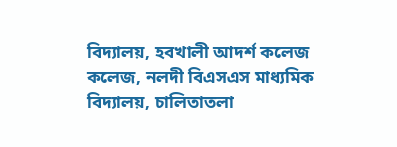বিদ্যালয়, হবখালী আদর্শ কলেজ কলেজ, নলদী বিএসএস মাধ্যমিক বিদ্যালয়, চালিতাতলা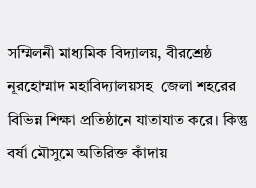সম্মিলনী মাধ্যমিক বিদ্যালয়, বীরশ্রেষ্ঠ নূরহোম্মাদ মহাবিদ্যালয়সহ  জেলা শহরের বিভিন্ন শিক্ষা প্রতিষ্ঠানে যাতাযাত করে। কিন্তু বর্ষা মৌসুমে অতিরিক্ত কাঁদায়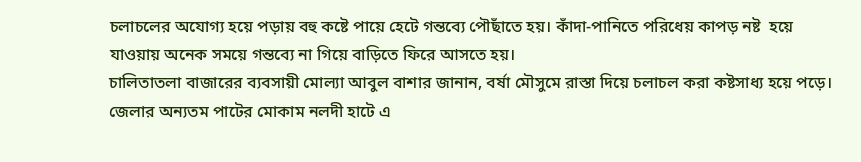চলাচলের অযোগ্য হয়ে পড়ায় বহু কষ্টে পায়ে হেটে গন্তব্যে পৌছাঁতে হয়। কাঁদা-পানিতে পরিধেয় কাপড় নষ্ট  হয়ে যাওয়ায় অনেক সময়ে গন্তব্যে না গিয়ে বাড়িতে ফিরে আসতে হয়।
চালিতাতলা বাজারের ব্যবসায়ী মোল্যা আবুল বাশার জানান, বর্ষা মৌসুমে রাস্তা দিয়ে চলাচল করা কষ্টসাধ্য হয়ে পড়ে। জেলার অন্যতম পাটের মোকাম নলদী হাটে এ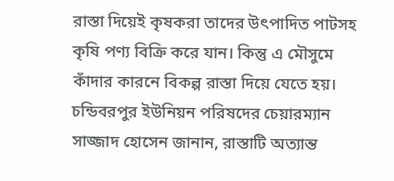রাস্তা দিয়েই কৃষকরা তাদের উৎপাদিত পাটসহ কৃষি পণ্য বিক্রি করে যান। কিন্তু এ মৌসুমে কাঁদার কারনে বিকল্প রাস্তা দিয়ে যেতে হয়।
চন্ডিবরপুর ইউনিয়ন পরিষদের চেয়ারম্যান সাজ্জাদ হোসেন জানান, রাস্তাটি অত্যান্ত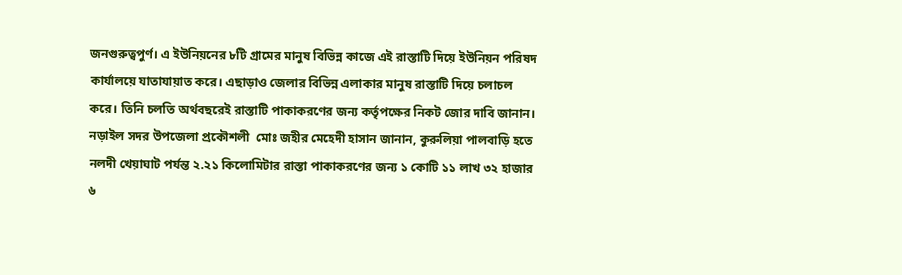জনগুরুত্বপুর্ণ। এ ইউনিয়নের ৮টি গ্রামের মানুষ বিভিন্ন কাজে এই রাস্তাটি দিয়ে ইউনিয়ন পরিষদ কার্যালয়ে যাতাযায়াত করে। এছাড়াও জেলার বিভিন্ন এলাকার মানুষ রাস্তাটি দিয়ে চলাচল করে। তিনি চলতি অর্থবছরেই রাস্তাটি পাকাকরণের জন্য কর্তৃপক্ষের নিকট জোর দাবি জানান।
নড়াইল সদর উপজেলা প্রকৌশলী  মোঃ জহীর মেহেদী হাসান জানান, কুরুলিয়া পালবাড়ি হতে নলদী খেয়াঘাট পর্যন্ত ২.২১ কিলোমিটার রাস্তা পাকাকরণের জন্য ১ কোটি ১১ লাখ ৩২ হাজার ৬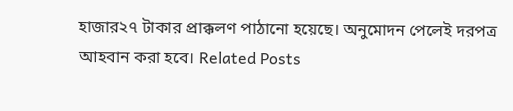হাজার২৭ টাকার প্রাক্কলণ পাঠানো হয়েছে। অনুমোদন পেলেই দরপত্র আহবান করা হবে। Related Posts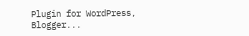Plugin for WordPress, Blogger...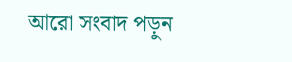আরো সংবাদ পড়ুন